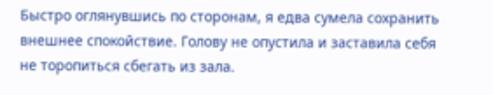Быстро оглянувшись по сторонам, я едва сумела сохранить внешнее спокойствие. Голову не опустила и заставила себя не торопиться сбегать из зала.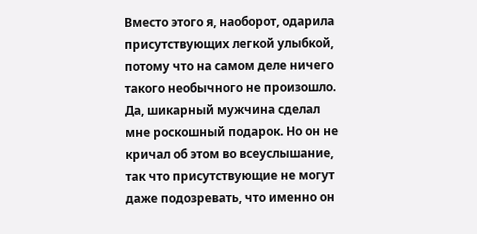Вместо этого я, наоборот, одарила присутствующих легкой улыбкой, потому что на самом деле ничего такого необычного не произошло.
Да, шикарный мужчина сделал мне роскошный подарок. Но он не кричал об этом во всеуслышание, так что присутствующие не могут даже подозревать, что именно он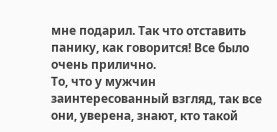мне подарил. Так что отставить панику, как говорится! Все было очень прилично.
То, что у мужчин заинтересованный взгляд, так все они, уверена, знают, кто такой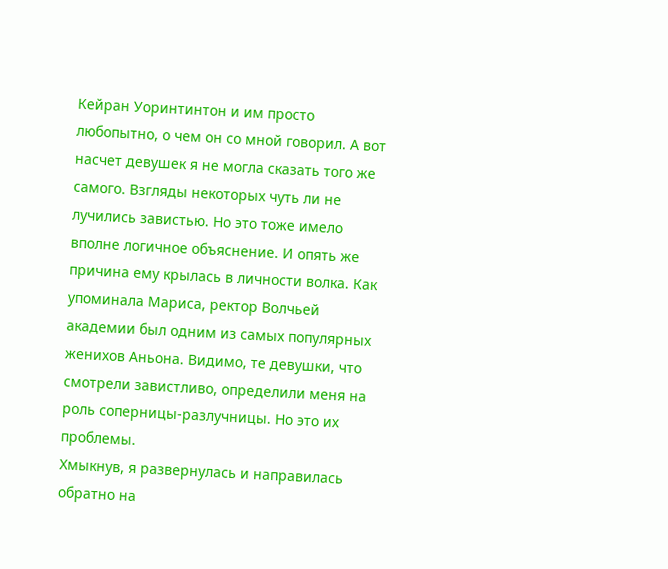Кейран Уоринтинтон и им просто любопытно, о чем он со мной говорил. А вот насчет девушек я не могла сказать того же самого. Взгляды некоторых чуть ли не лучились завистью. Но это тоже имело вполне логичное объяснение. И опять же причина ему крылась в личности волка. Как упоминала Мариса, ректор Волчьей академии был одним из самых популярных женихов Аньона. Видимо, те девушки, что смотрели завистливо, определили меня на роль соперницы-разлучницы. Но это их проблемы.
Хмыкнув, я развернулась и направилась обратно на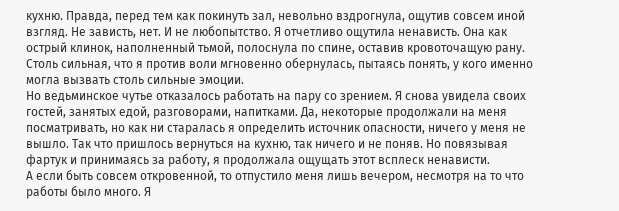кухню. Правда, перед тем как покинуть зал, невольно вздрогнула, ощутив совсем иной взгляд. Не зависть, нет. И не любопытство. Я отчетливо ощутила ненависть. Она как острый клинок, наполненный тьмой, полоснула по спине, оставив кровоточащую рану. Столь сильная, что я против воли мгновенно обернулась, пытаясь понять, у кого именно могла вызвать столь сильные эмоции.
Но ведьминское чутье отказалось работать на пару со зрением. Я снова увидела своих гостей, занятых едой, разговорами, напитками. Да, некоторые продолжали на меня посматривать, но как ни старалась я определить источник опасности, ничего у меня не вышло. Так что пришлось вернуться на кухню, так ничего и не поняв. Но повязывая фартук и принимаясь за работу, я продолжала ощущать этот всплеск ненависти.
А если быть совсем откровенной, то отпустило меня лишь вечером, несмотря на то что работы было много. Я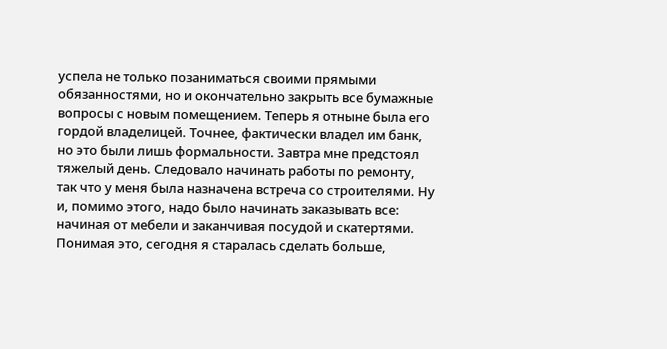успела не только позаниматься своими прямыми обязанностями, но и окончательно закрыть все бумажные вопросы с новым помещением. Теперь я отныне была его гордой владелицей. Точнее, фактически владел им банк, но это были лишь формальности. Завтра мне предстоял тяжелый день. Следовало начинать работы по ремонту, так что у меня была назначена встреча со строителями. Ну и, помимо этого, надо было начинать заказывать все: начиная от мебели и заканчивая посудой и скатертями. Понимая это, сегодня я старалась сделать больше,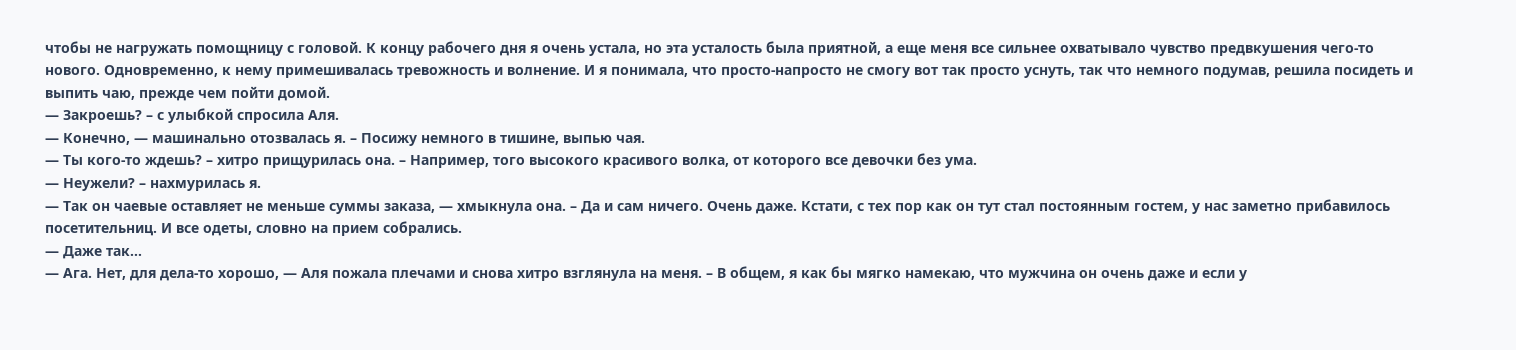чтобы не нагружать помощницу с головой. К концу рабочего дня я очень устала, но эта усталость была приятной, а еще меня все сильнее охватывало чувство предвкушения чего-то нового. Одновременно, к нему примешивалась тревожность и волнение. И я понимала, что просто-напросто не смогу вот так просто уснуть, так что немного подумав, решила посидеть и выпить чаю, прежде чем пойти домой.
— Закроешь? – с улыбкой спросила Аля.
— Конечно, — машинально отозвалась я. – Посижу немного в тишине, выпью чая.
— Ты кого-то ждешь? – хитро прищурилась она. – Например, того высокого красивого волка, от которого все девочки без ума.
— Неужели? – нахмурилась я.
— Так он чаевые оставляет не меньше суммы заказа, — хмыкнула она. – Да и сам ничего. Очень даже. Кстати, с тех пор как он тут стал постоянным гостем, у нас заметно прибавилось посетительниц. И все одеты, словно на прием собрались.
— Даже так…
— Ага. Нет, для дела-то хорошо, — Аля пожала плечами и снова хитро взглянула на меня. – В общем, я как бы мягко намекаю, что мужчина он очень даже и если у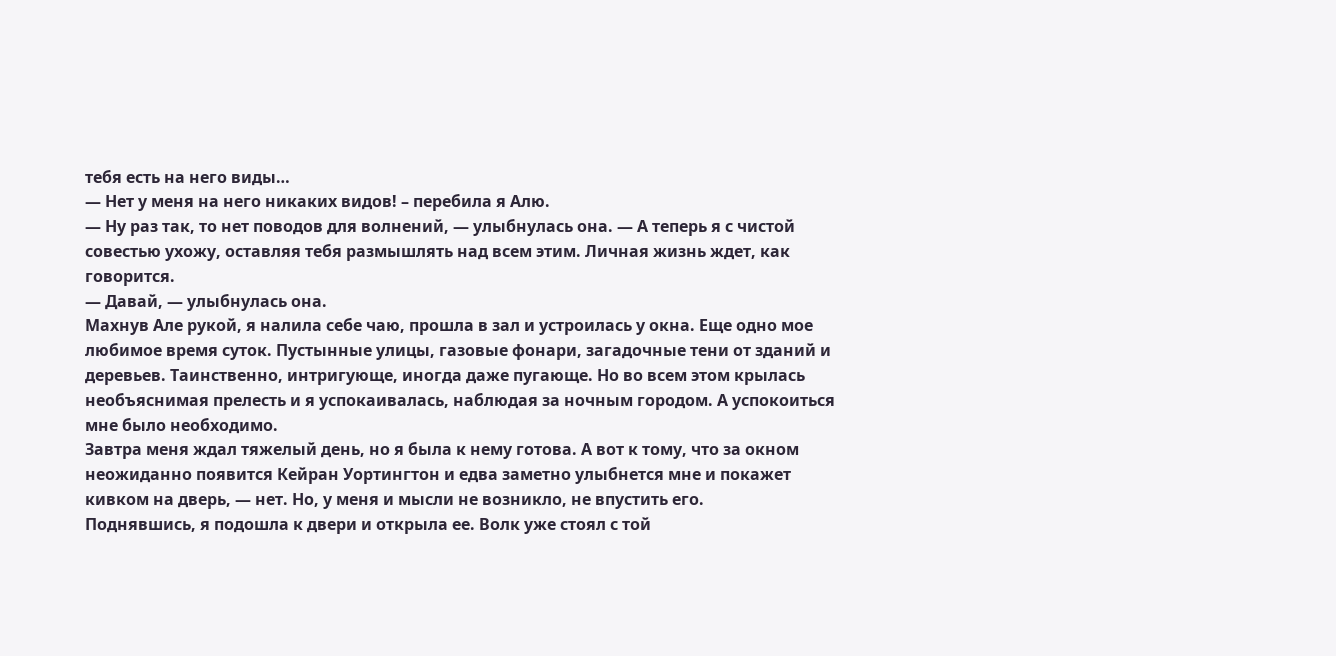тебя есть на него виды…
— Нет у меня на него никаких видов! – перебила я Алю.
— Ну раз так, то нет поводов для волнений, — улыбнулась она. — А теперь я с чистой совестью ухожу, оставляя тебя размышлять над всем этим. Личная жизнь ждет, как говорится.
— Давай, — улыбнулась она.
Махнув Але рукой, я налила себе чаю, прошла в зал и устроилась у окна. Еще одно мое любимое время суток. Пустынные улицы, газовые фонари, загадочные тени от зданий и деревьев. Таинственно, интригующе, иногда даже пугающе. Но во всем этом крылась необъяснимая прелесть и я успокаивалась, наблюдая за ночным городом. А успокоиться мне было необходимо.
Завтра меня ждал тяжелый день, но я была к нему готова. А вот к тому, что за окном неожиданно появится Кейран Уортингтон и едва заметно улыбнется мне и покажет кивком на дверь, — нет. Но, у меня и мысли не возникло, не впустить его.
Поднявшись, я подошла к двери и открыла ее. Волк уже стоял с той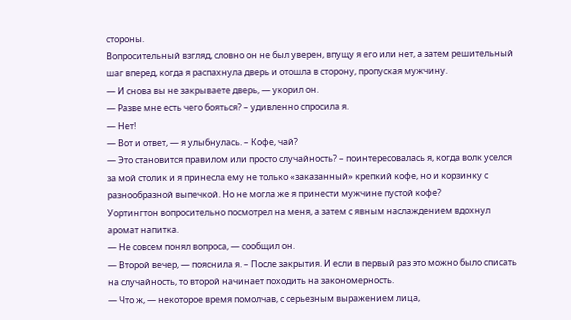стороны.
Вопросительный взгляд, словно он не был уверен, впущу я его или нет, а затем решительный шаг вперед, когда я распахнула дверь и отошла в сторону, пропуская мужчину.
— И снова вы не закрываете дверь, — укорил он.
— Разве мне есть чего бояться? – удивленно спросила я.
— Нет!
— Вот и ответ, — я улыбнулась. – Кофе, чай?
— Это становится правилом или просто случайность? – поинтересовалась я, когда волк уселся за мой столик и я принесла ему не только «заказанный» крепкий кофе, но и корзинку с разнообразной выпечкой. Но не могла же я принести мужчине пустой кофе?
Уортингтон вопросительно посмотрел на меня, а затем с явным наслаждением вдохнул аромат напитка.
— Не совсем понял вопроса, — сообщил он.
— Второй вечер, — пояснила я. – После закрытия. И если в первый раз это можно было списать на случайность, то второй начинает походить на закономерность.
— Что ж, — некоторое время помолчав, с серьезным выражением лица,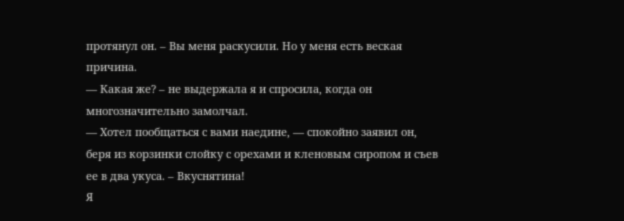протянул он. – Вы меня раскусили. Но у меня есть веская причина.
— Какая же? – не выдержала я и спросила, когда он многозначительно замолчал.
— Хотел пообщаться с вами наедине, — спокойно заявил он, беря из корзинки слойку с орехами и кленовым сиропом и съев ее в два укуса. – Вкуснятина!
Я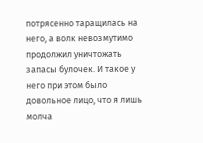потрясенно таращилась на него, а волк невозмутимо продолжил уничтожать запасы булочек. И такое у него при этом было довольное лицо, что я лишь молча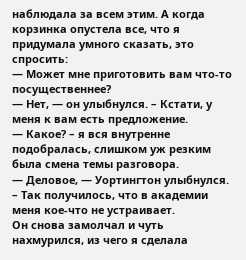наблюдала за всем этим. А когда корзинка опустела все, что я придумала умного сказать, это спросить:
— Может мне приготовить вам что-то посущественнее?
— Нет, — он улыбнулся. – Кстати, у меня к вам есть предложение.
— Какое? – я вся внутренне подобралась, слишком уж резким была смена темы разговора.
— Деловое, — Уортингтон улыбнулся. – Так получилось, что в академии меня кое-что не устраивает.
Он снова замолчал и чуть нахмурился, из чего я сделала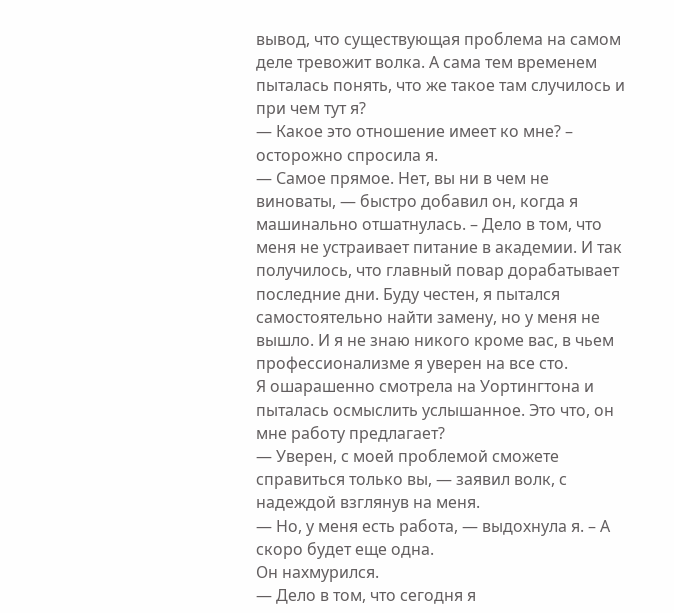вывод, что существующая проблема на самом деле тревожит волка. А сама тем временем пыталась понять, что же такое там случилось и при чем тут я?
— Какое это отношение имеет ко мне? – осторожно спросила я.
— Самое прямое. Нет, вы ни в чем не виноваты, — быстро добавил он, когда я машинально отшатнулась. – Дело в том, что меня не устраивает питание в академии. И так получилось, что главный повар дорабатывает последние дни. Буду честен, я пытался самостоятельно найти замену, но у меня не вышло. И я не знаю никого кроме вас, в чьем профессионализме я уверен на все сто.
Я ошарашенно смотрела на Уортингтона и пыталась осмыслить услышанное. Это что, он мне работу предлагает?
— Уверен, с моей проблемой сможете справиться только вы, — заявил волк, с надеждой взглянув на меня.
— Но, у меня есть работа, — выдохнула я. – А скоро будет еще одна.
Он нахмурился.
— Дело в том, что сегодня я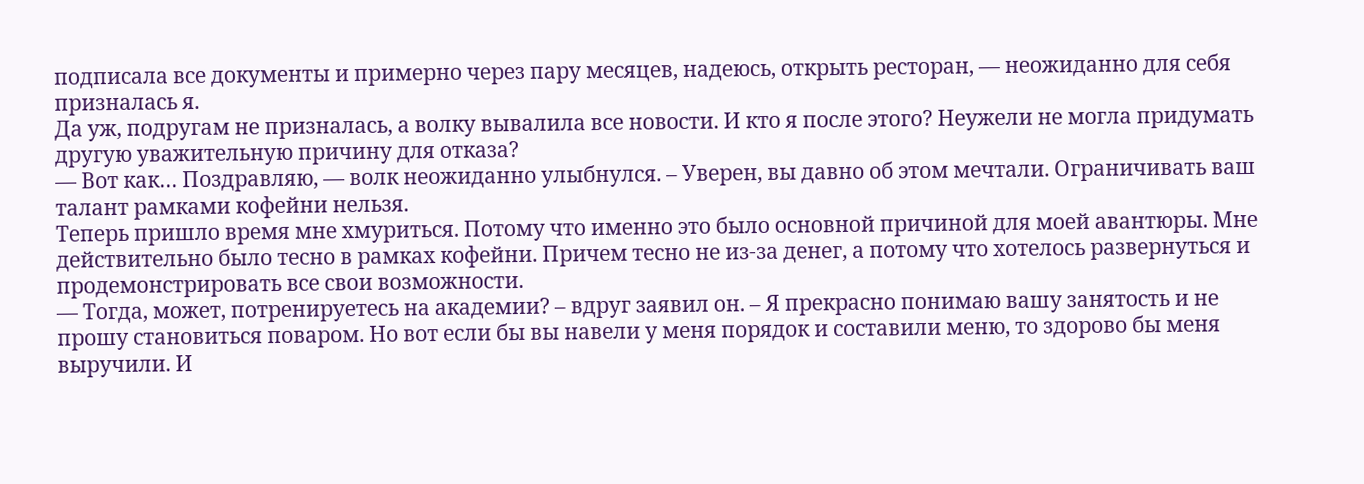подписала все документы и примерно через пару месяцев, надеюсь, открыть ресторан, — неожиданно для себя призналась я.
Да уж, подругам не призналась, а волку вывалила все новости. И кто я после этого? Неужели не могла придумать другую уважительную причину для отказа?
— Вот как… Поздравляю, — волк неожиданно улыбнулся. – Уверен, вы давно об этом мечтали. Ограничивать ваш талант рамками кофейни нельзя.
Теперь пришло время мне хмуриться. Потому что именно это было основной причиной для моей авантюры. Мне действительно было тесно в рамках кофейни. Причем тесно не из-за денег, а потому что хотелось развернуться и продемонстрировать все свои возможности.
— Тогда, может, потренируетесь на академии? – вдруг заявил он. – Я прекрасно понимаю вашу занятость и не прошу становиться поваром. Но вот если бы вы навели у меня порядок и составили меню, то здорово бы меня выручили. И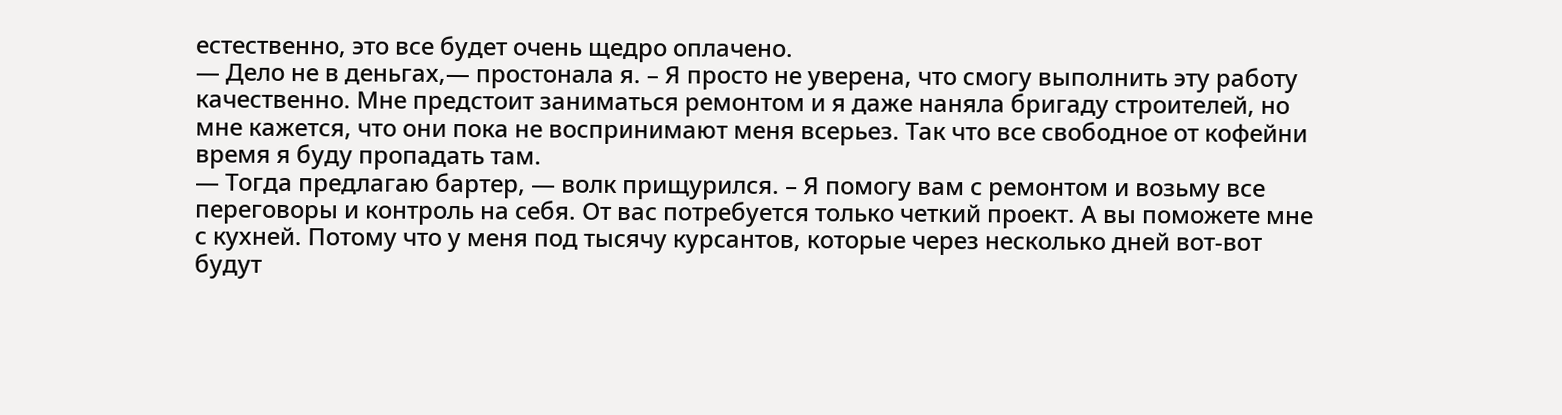естественно, это все будет очень щедро оплачено.
— Дело не в деньгах,— простонала я. – Я просто не уверена, что смогу выполнить эту работу качественно. Мне предстоит заниматься ремонтом и я даже наняла бригаду строителей, но мне кажется, что они пока не воспринимают меня всерьез. Так что все свободное от кофейни время я буду пропадать там.
— Тогда предлагаю бартер, — волк прищурился. – Я помогу вам с ремонтом и возьму все переговоры и контроль на себя. От вас потребуется только четкий проект. А вы поможете мне с кухней. Потому что у меня под тысячу курсантов, которые через несколько дней вот-вот будут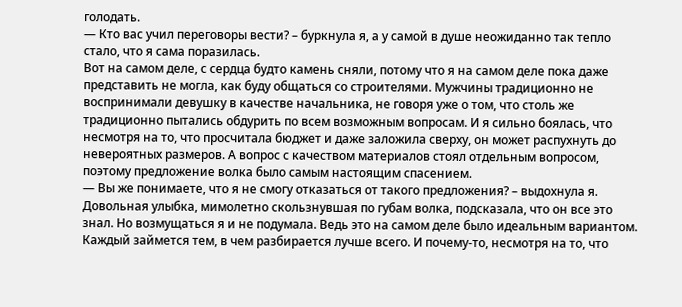голодать.
— Кто вас учил переговоры вести? – буркнула я, а у самой в душе неожиданно так тепло стало, что я сама поразилась.
Вот на самом деле, с сердца будто камень сняли, потому что я на самом деле пока даже представить не могла, как буду общаться со строителями. Мужчины традиционно не воспринимали девушку в качестве начальника, не говоря уже о том, что столь же традиционно пытались обдурить по всем возможным вопросам. И я сильно боялась, что несмотря на то, что просчитала бюджет и даже заложила сверху, он может распухнуть до невероятных размеров. А вопрос с качеством материалов стоял отдельным вопросом, поэтому предложение волка было самым настоящим спасением.
— Вы же понимаете, что я не смогу отказаться от такого предложения? – выдохнула я.
Довольная улыбка, мимолетно скользнувшая по губам волка, подсказала, что он все это знал. Но возмущаться я и не подумала. Ведь это на самом деле было идеальным вариантом. Каждый займется тем, в чем разбирается лучше всего. И почему-то, несмотря на то, что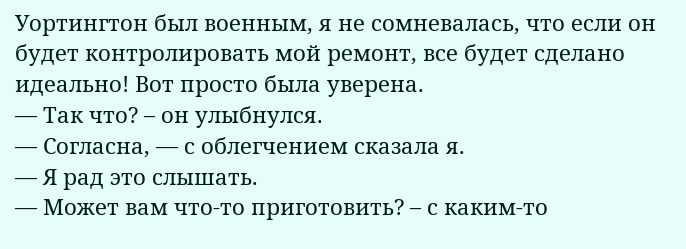Уортингтон был военным, я не сомневалась, что если он будет контролировать мой ремонт, все будет сделано идеально! Вот просто была уверена.
— Так что? – он улыбнулся.
— Согласна, — с облегчением сказала я.
— Я рад это слышать.
— Может вам что-то приготовить? – с каким-то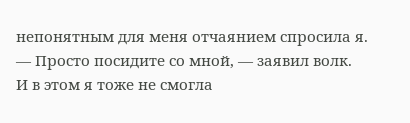непонятным для меня отчаянием спросила я.
— Просто посидите со мной, — заявил волк.
И в этом я тоже не смогла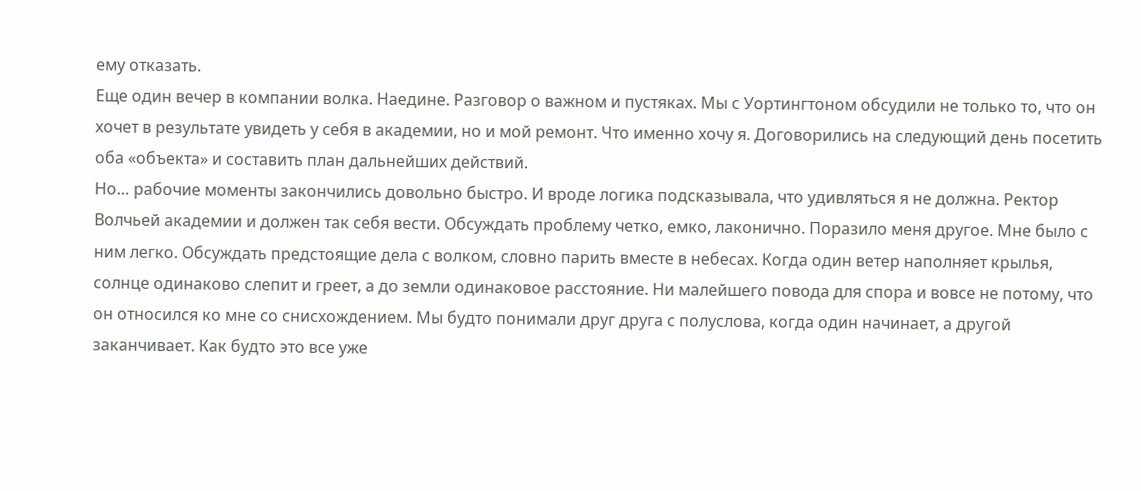ему отказать.
Еще один вечер в компании волка. Наедине. Разговор о важном и пустяках. Мы с Уортингтоном обсудили не только то, что он хочет в результате увидеть у себя в академии, но и мой ремонт. Что именно хочу я. Договорились на следующий день посетить оба «объекта» и составить план дальнейших действий.
Но… рабочие моменты закончились довольно быстро. И вроде логика подсказывала, что удивляться я не должна. Ректор Волчьей академии и должен так себя вести. Обсуждать проблему четко, емко, лаконично. Поразило меня другое. Мне было с ним легко. Обсуждать предстоящие дела с волком, словно парить вместе в небесах. Когда один ветер наполняет крылья, солнце одинаково слепит и греет, а до земли одинаковое расстояние. Ни малейшего повода для спора и вовсе не потому, что он относился ко мне со снисхождением. Мы будто понимали друг друга с полуслова, когда один начинает, а другой заканчивает. Как будто это все уже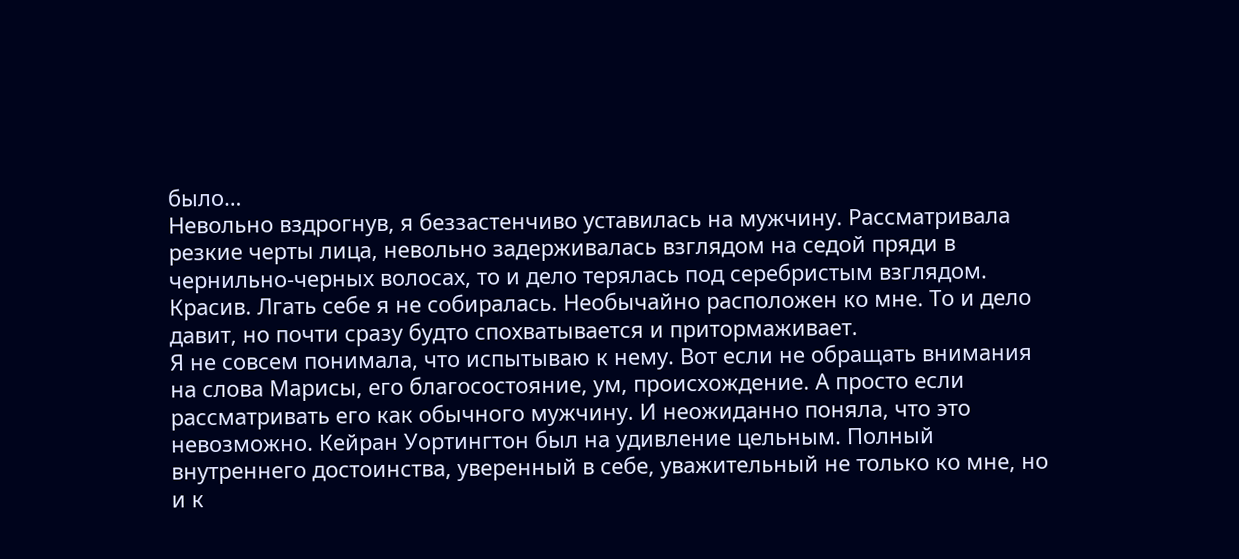было…
Невольно вздрогнув, я беззастенчиво уставилась на мужчину. Рассматривала резкие черты лица, невольно задерживалась взглядом на седой пряди в чернильно-черных волосах, то и дело терялась под серебристым взглядом. Красив. Лгать себе я не собиралась. Необычайно расположен ко мне. То и дело давит, но почти сразу будто спохватывается и притормаживает.
Я не совсем понимала, что испытываю к нему. Вот если не обращать внимания на слова Марисы, его благосостояние, ум, происхождение. А просто если рассматривать его как обычного мужчину. И неожиданно поняла, что это невозможно. Кейран Уортингтон был на удивление цельным. Полный внутреннего достоинства, уверенный в себе, уважительный не только ко мне, но и к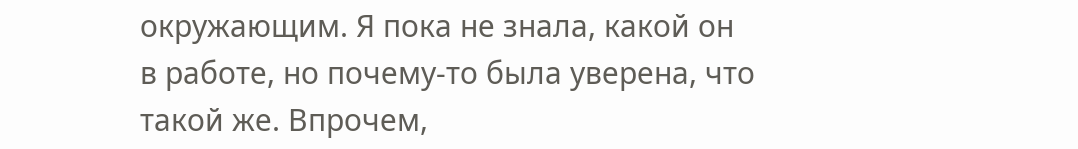окружающим. Я пока не знала, какой он в работе, но почему-то была уверена, что такой же. Впрочем,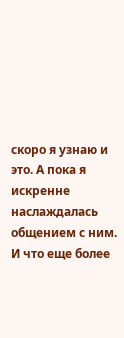скоро я узнаю и это. А пока я искренне наслаждалась общением с ним. И что еще более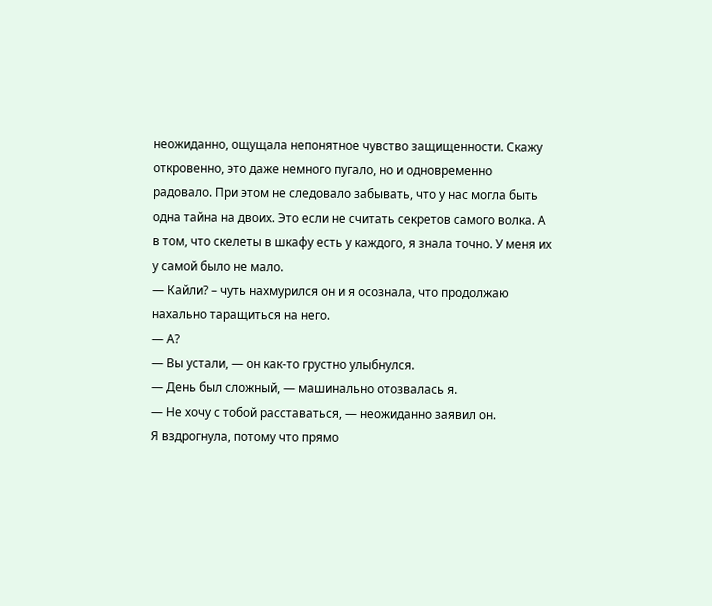неожиданно, ощущала непонятное чувство защищенности. Скажу откровенно, это даже немного пугало, но и одновременно радовало. При этом не следовало забывать, что у нас могла быть одна тайна на двоих. Это если не считать секретов самого волка. А в том, что скелеты в шкафу есть у каждого, я знала точно. У меня их у самой было не мало.
— Кайли? – чуть нахмурился он и я осознала, что продолжаю нахально таращиться на него.
— А?
— Вы устали, — он как-то грустно улыбнулся.
— День был сложный, — машинально отозвалась я.
— Не хочу с тобой расставаться, — неожиданно заявил он.
Я вздрогнула, потому что прямо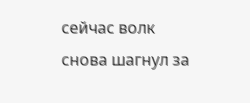сейчас волк снова шагнул за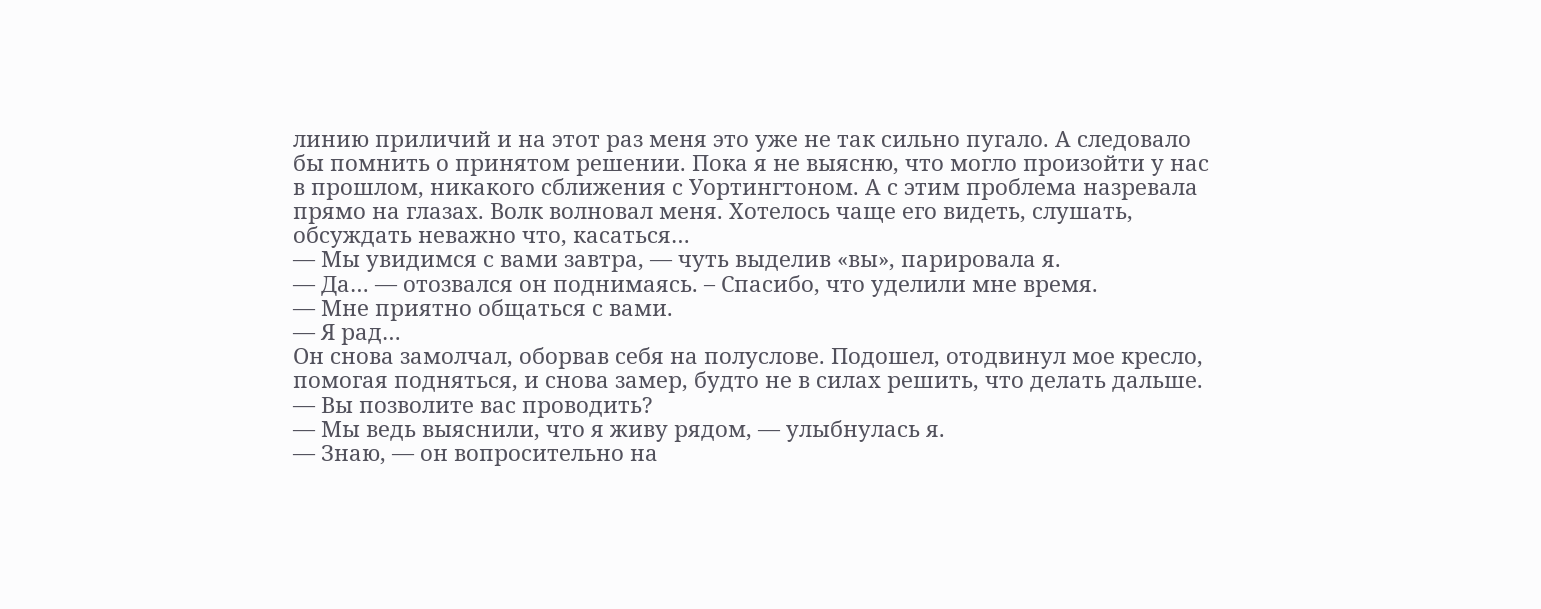линию приличий и на этот раз меня это уже не так сильно пугало. А следовало бы помнить о принятом решении. Пока я не выясню, что могло произойти у нас в прошлом, никакого сближения с Уортингтоном. А с этим проблема назревала прямо на глазах. Волк волновал меня. Хотелось чаще его видеть, слушать, обсуждать неважно что, касаться…
— Мы увидимся с вами завтра, — чуть выделив «вы», парировала я.
— Да… — отозвался он поднимаясь. – Спасибо, что уделили мне время.
— Мне приятно общаться с вами.
— Я рад…
Он снова замолчал, оборвав себя на полуслове. Подошел, отодвинул мое кресло, помогая подняться, и снова замер, будто не в силах решить, что делать дальше.
— Вы позволите вас проводить?
— Мы ведь выяснили, что я живу рядом, — улыбнулась я.
— Знаю, — он вопросительно на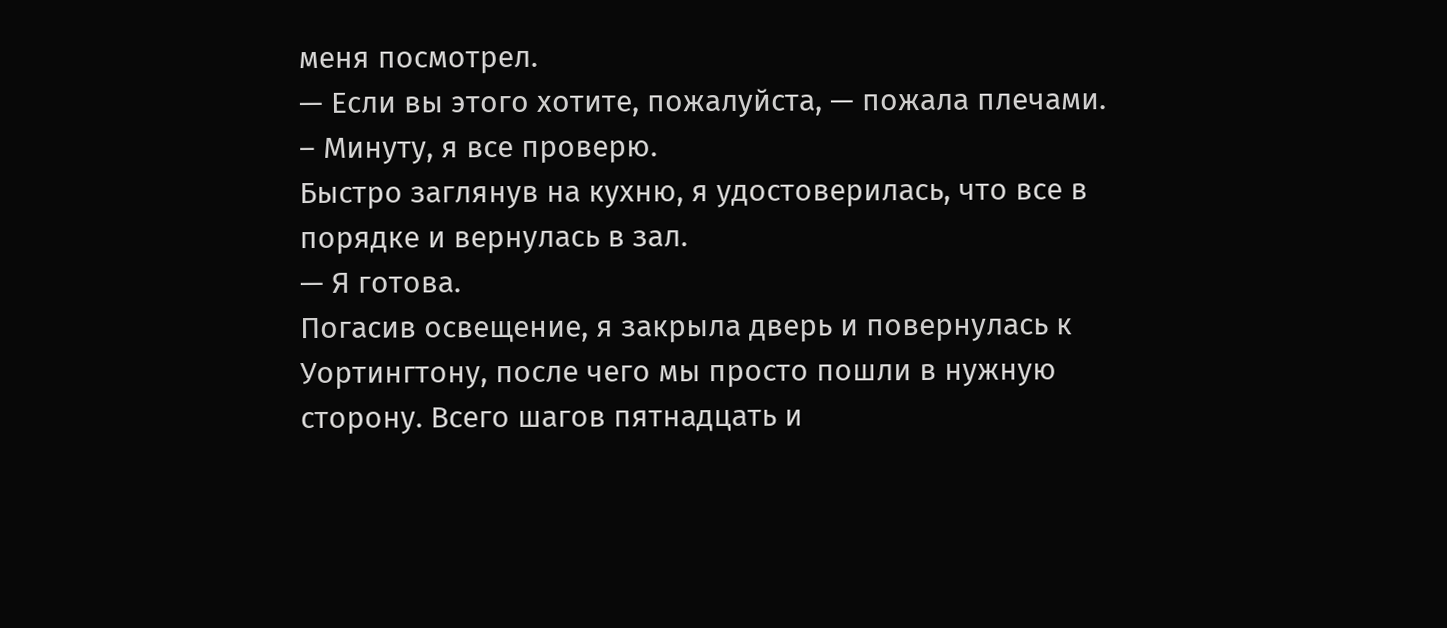меня посмотрел.
— Если вы этого хотите, пожалуйста, — пожала плечами. – Минуту, я все проверю.
Быстро заглянув на кухню, я удостоверилась, что все в порядке и вернулась в зал.
— Я готова.
Погасив освещение, я закрыла дверь и повернулась к Уортингтону, после чего мы просто пошли в нужную сторону. Всего шагов пятнадцать и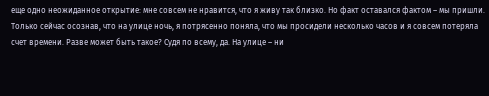еще одно неожиданное открытие: мне совсем не нравится, что я живу так близко. Но факт оставался фактом – мы пришли.
Только сейчас осознав, что на улице ночь, я потрясенно поняла, что мы просидели несколько часов и я совсем потеряла счет времени. Разве может быть такое? Судя по всему, да. На улице – ни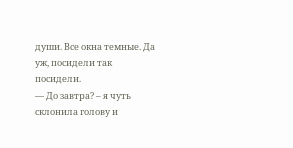души. Все окна темные. Да уж, посидели так посидели.
— До завтра? – я чуть склонила голову и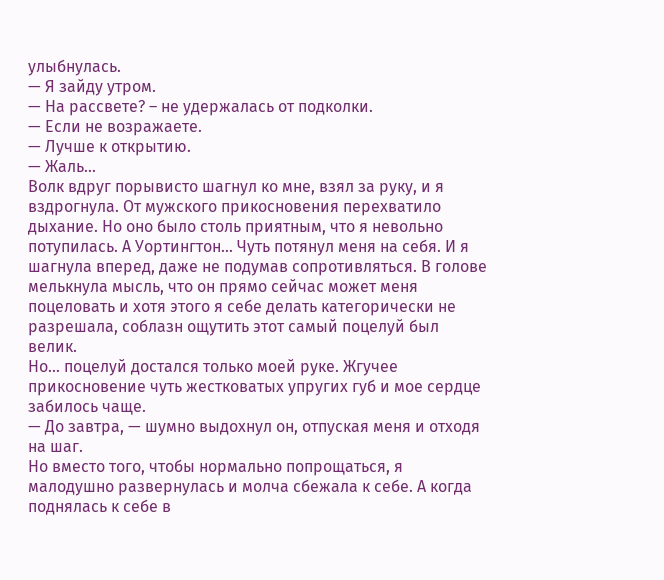улыбнулась.
— Я зайду утром.
— На рассвете? – не удержалась от подколки.
— Если не возражаете.
— Лучше к открытию.
— Жаль…
Волк вдруг порывисто шагнул ко мне, взял за руку, и я вздрогнула. От мужского прикосновения перехватило дыхание. Но оно было столь приятным, что я невольно потупилась. А Уортингтон… Чуть потянул меня на себя. И я шагнула вперед, даже не подумав сопротивляться. В голове мелькнула мысль, что он прямо сейчас может меня поцеловать и хотя этого я себе делать категорически не разрешала, соблазн ощутить этот самый поцелуй был велик.
Но… поцелуй достался только моей руке. Жгучее прикосновение чуть жестковатых упругих губ и мое сердце забилось чаще.
— До завтра, — шумно выдохнул он, отпуская меня и отходя на шаг.
Но вместо того, чтобы нормально попрощаться, я малодушно развернулась и молча сбежала к себе. А когда поднялась к себе в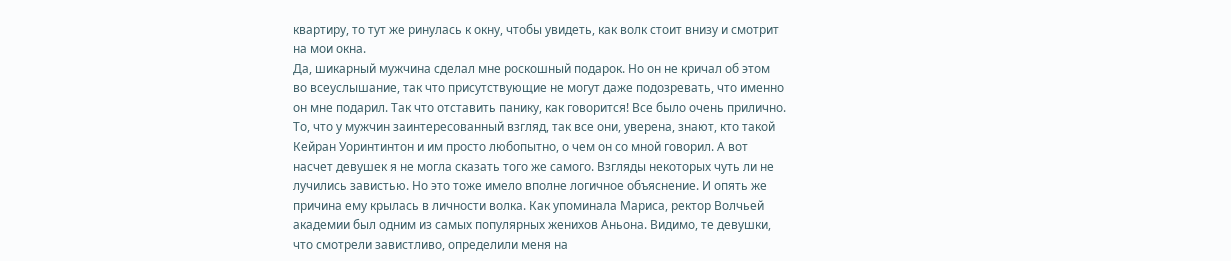квартиру, то тут же ринулась к окну, чтобы увидеть, как волк стоит внизу и смотрит на мои окна.
Да, шикарный мужчина сделал мне роскошный подарок. Но он не кричал об этом во всеуслышание, так что присутствующие не могут даже подозревать, что именно он мне подарил. Так что отставить панику, как говорится! Все было очень прилично.
То, что у мужчин заинтересованный взгляд, так все они, уверена, знают, кто такой Кейран Уоринтинтон и им просто любопытно, о чем он со мной говорил. А вот насчет девушек я не могла сказать того же самого. Взгляды некоторых чуть ли не лучились завистью. Но это тоже имело вполне логичное объяснение. И опять же причина ему крылась в личности волка. Как упоминала Мариса, ректор Волчьей академии был одним из самых популярных женихов Аньона. Видимо, те девушки, что смотрели завистливо, определили меня на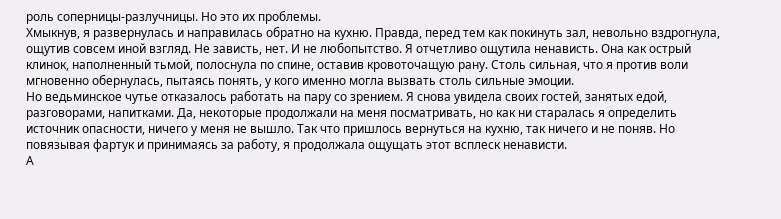роль соперницы-разлучницы. Но это их проблемы.
Хмыкнув, я развернулась и направилась обратно на кухню. Правда, перед тем как покинуть зал, невольно вздрогнула, ощутив совсем иной взгляд. Не зависть, нет. И не любопытство. Я отчетливо ощутила ненависть. Она как острый клинок, наполненный тьмой, полоснула по спине, оставив кровоточащую рану. Столь сильная, что я против воли мгновенно обернулась, пытаясь понять, у кого именно могла вызвать столь сильные эмоции.
Но ведьминское чутье отказалось работать на пару со зрением. Я снова увидела своих гостей, занятых едой, разговорами, напитками. Да, некоторые продолжали на меня посматривать, но как ни старалась я определить источник опасности, ничего у меня не вышло. Так что пришлось вернуться на кухню, так ничего и не поняв. Но повязывая фартук и принимаясь за работу, я продолжала ощущать этот всплеск ненависти.
А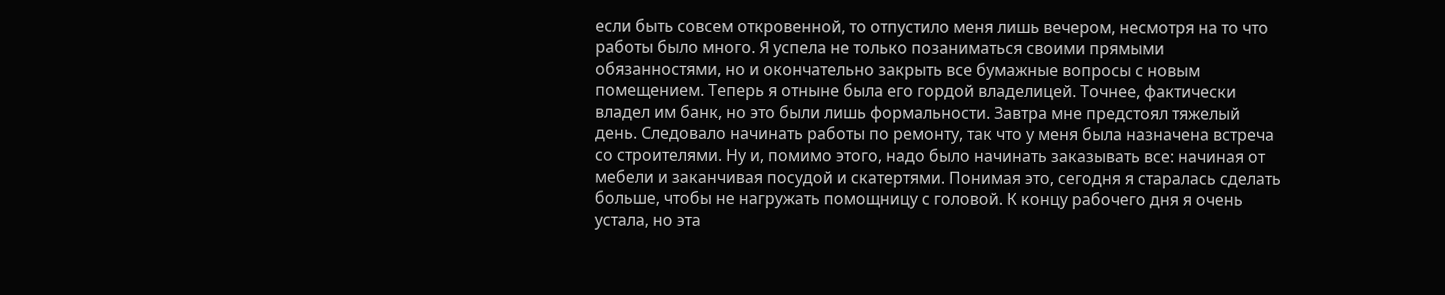если быть совсем откровенной, то отпустило меня лишь вечером, несмотря на то что работы было много. Я успела не только позаниматься своими прямыми обязанностями, но и окончательно закрыть все бумажные вопросы с новым помещением. Теперь я отныне была его гордой владелицей. Точнее, фактически владел им банк, но это были лишь формальности. Завтра мне предстоял тяжелый день. Следовало начинать работы по ремонту, так что у меня была назначена встреча со строителями. Ну и, помимо этого, надо было начинать заказывать все: начиная от мебели и заканчивая посудой и скатертями. Понимая это, сегодня я старалась сделать больше, чтобы не нагружать помощницу с головой. К концу рабочего дня я очень устала, но эта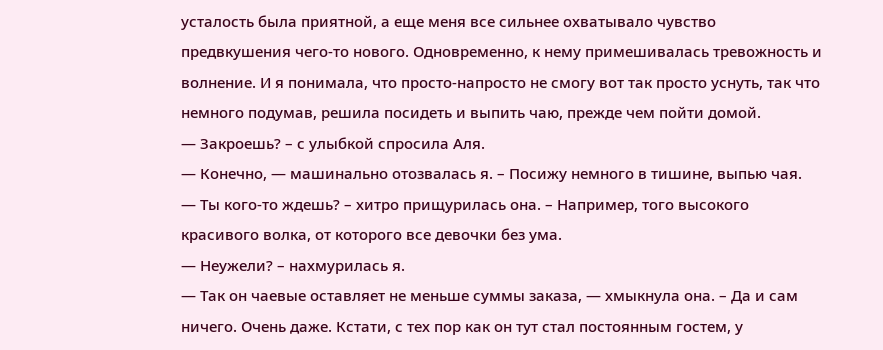усталость была приятной, а еще меня все сильнее охватывало чувство предвкушения чего-то нового. Одновременно, к нему примешивалась тревожность и волнение. И я понимала, что просто-напросто не смогу вот так просто уснуть, так что немного подумав, решила посидеть и выпить чаю, прежде чем пойти домой.
— Закроешь? – с улыбкой спросила Аля.
— Конечно, — машинально отозвалась я. – Посижу немного в тишине, выпью чая.
— Ты кого-то ждешь? – хитро прищурилась она. – Например, того высокого красивого волка, от которого все девочки без ума.
— Неужели? – нахмурилась я.
— Так он чаевые оставляет не меньше суммы заказа, — хмыкнула она. – Да и сам ничего. Очень даже. Кстати, с тех пор как он тут стал постоянным гостем, у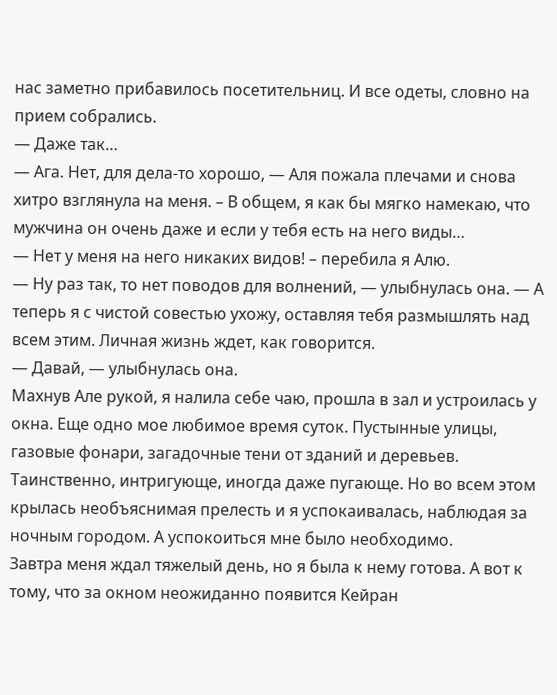нас заметно прибавилось посетительниц. И все одеты, словно на прием собрались.
— Даже так…
— Ага. Нет, для дела-то хорошо, — Аля пожала плечами и снова хитро взглянула на меня. – В общем, я как бы мягко намекаю, что мужчина он очень даже и если у тебя есть на него виды…
— Нет у меня на него никаких видов! – перебила я Алю.
— Ну раз так, то нет поводов для волнений, — улыбнулась она. — А теперь я с чистой совестью ухожу, оставляя тебя размышлять над всем этим. Личная жизнь ждет, как говорится.
— Давай, — улыбнулась она.
Махнув Але рукой, я налила себе чаю, прошла в зал и устроилась у окна. Еще одно мое любимое время суток. Пустынные улицы, газовые фонари, загадочные тени от зданий и деревьев. Таинственно, интригующе, иногда даже пугающе. Но во всем этом крылась необъяснимая прелесть и я успокаивалась, наблюдая за ночным городом. А успокоиться мне было необходимо.
Завтра меня ждал тяжелый день, но я была к нему готова. А вот к тому, что за окном неожиданно появится Кейран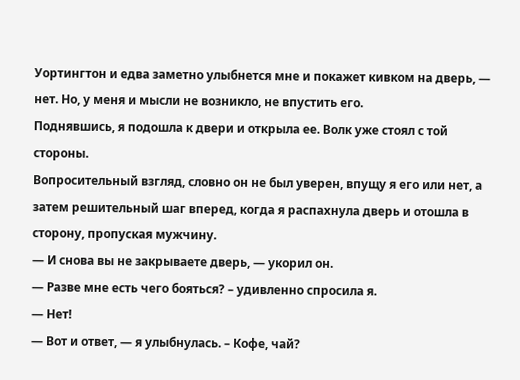Уортингтон и едва заметно улыбнется мне и покажет кивком на дверь, — нет. Но, у меня и мысли не возникло, не впустить его.
Поднявшись, я подошла к двери и открыла ее. Волк уже стоял с той стороны.
Вопросительный взгляд, словно он не был уверен, впущу я его или нет, а затем решительный шаг вперед, когда я распахнула дверь и отошла в сторону, пропуская мужчину.
— И снова вы не закрываете дверь, — укорил он.
— Разве мне есть чего бояться? – удивленно спросила я.
— Нет!
— Вот и ответ, — я улыбнулась. – Кофе, чай?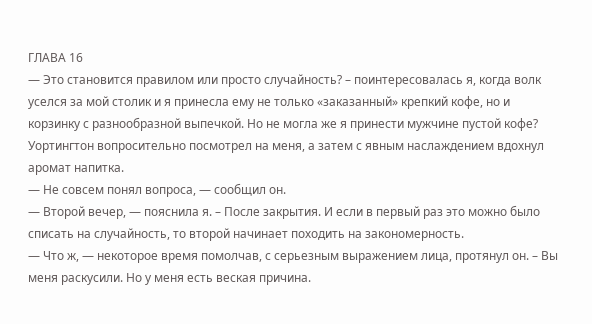ГЛАВА 16
— Это становится правилом или просто случайность? – поинтересовалась я, когда волк уселся за мой столик и я принесла ему не только «заказанный» крепкий кофе, но и корзинку с разнообразной выпечкой. Но не могла же я принести мужчине пустой кофе?
Уортингтон вопросительно посмотрел на меня, а затем с явным наслаждением вдохнул аромат напитка.
— Не совсем понял вопроса, — сообщил он.
— Второй вечер, — пояснила я. – После закрытия. И если в первый раз это можно было списать на случайность, то второй начинает походить на закономерность.
— Что ж, — некоторое время помолчав, с серьезным выражением лица, протянул он. – Вы меня раскусили. Но у меня есть веская причина.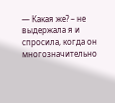— Какая же? – не выдержала я и спросила, когда он многозначительно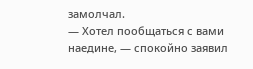замолчал.
— Хотел пообщаться с вами наедине, — спокойно заявил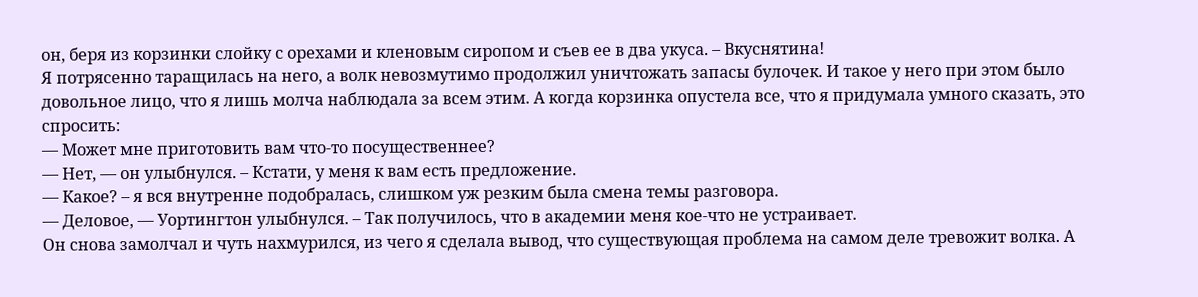он, беря из корзинки слойку с орехами и кленовым сиропом и съев ее в два укуса. – Вкуснятина!
Я потрясенно таращилась на него, а волк невозмутимо продолжил уничтожать запасы булочек. И такое у него при этом было довольное лицо, что я лишь молча наблюдала за всем этим. А когда корзинка опустела все, что я придумала умного сказать, это спросить:
— Может мне приготовить вам что-то посущественнее?
— Нет, — он улыбнулся. – Кстати, у меня к вам есть предложение.
— Какое? – я вся внутренне подобралась, слишком уж резким была смена темы разговора.
— Деловое, — Уортингтон улыбнулся. – Так получилось, что в академии меня кое-что не устраивает.
Он снова замолчал и чуть нахмурился, из чего я сделала вывод, что существующая проблема на самом деле тревожит волка. А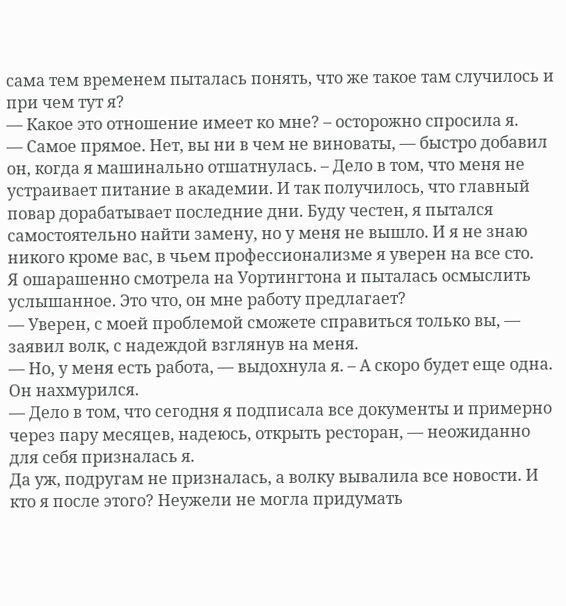сама тем временем пыталась понять, что же такое там случилось и при чем тут я?
— Какое это отношение имеет ко мне? – осторожно спросила я.
— Самое прямое. Нет, вы ни в чем не виноваты, — быстро добавил он, когда я машинально отшатнулась. – Дело в том, что меня не устраивает питание в академии. И так получилось, что главный повар дорабатывает последние дни. Буду честен, я пытался самостоятельно найти замену, но у меня не вышло. И я не знаю никого кроме вас, в чьем профессионализме я уверен на все сто.
Я ошарашенно смотрела на Уортингтона и пыталась осмыслить услышанное. Это что, он мне работу предлагает?
— Уверен, с моей проблемой сможете справиться только вы, — заявил волк, с надеждой взглянув на меня.
— Но, у меня есть работа, — выдохнула я. – А скоро будет еще одна.
Он нахмурился.
— Дело в том, что сегодня я подписала все документы и примерно через пару месяцев, надеюсь, открыть ресторан, — неожиданно для себя призналась я.
Да уж, подругам не призналась, а волку вывалила все новости. И кто я после этого? Неужели не могла придумать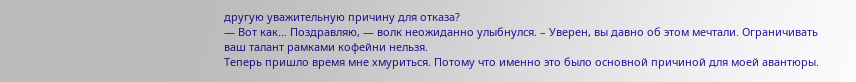другую уважительную причину для отказа?
— Вот как… Поздравляю, — волк неожиданно улыбнулся. – Уверен, вы давно об этом мечтали. Ограничивать ваш талант рамками кофейни нельзя.
Теперь пришло время мне хмуриться. Потому что именно это было основной причиной для моей авантюры.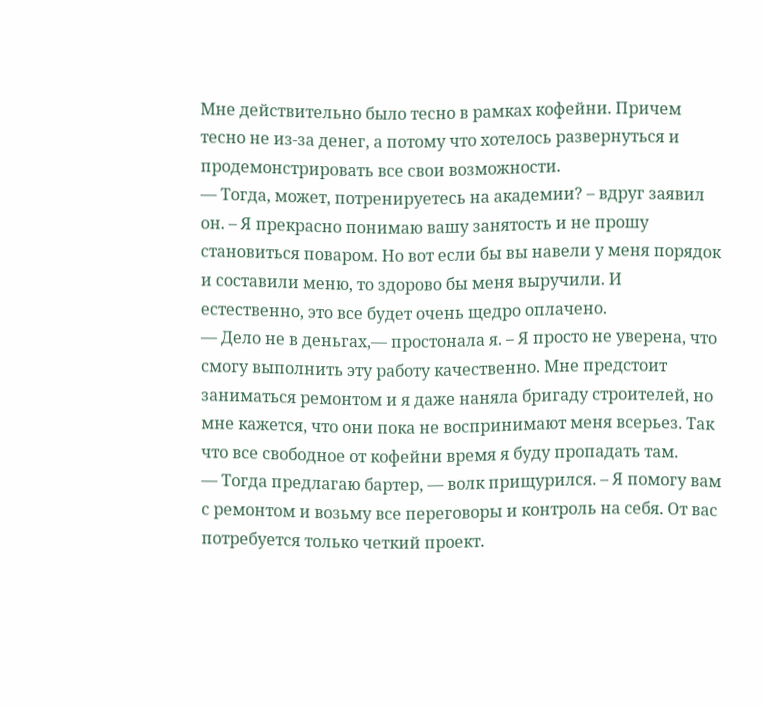Мне действительно было тесно в рамках кофейни. Причем тесно не из-за денег, а потому что хотелось развернуться и продемонстрировать все свои возможности.
— Тогда, может, потренируетесь на академии? – вдруг заявил он. – Я прекрасно понимаю вашу занятость и не прошу становиться поваром. Но вот если бы вы навели у меня порядок и составили меню, то здорово бы меня выручили. И естественно, это все будет очень щедро оплачено.
— Дело не в деньгах,— простонала я. – Я просто не уверена, что смогу выполнить эту работу качественно. Мне предстоит заниматься ремонтом и я даже наняла бригаду строителей, но мне кажется, что они пока не воспринимают меня всерьез. Так что все свободное от кофейни время я буду пропадать там.
— Тогда предлагаю бартер, — волк прищурился. – Я помогу вам с ремонтом и возьму все переговоры и контроль на себя. От вас потребуется только четкий проект.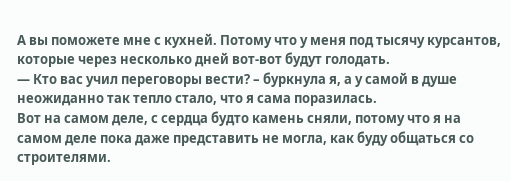А вы поможете мне с кухней. Потому что у меня под тысячу курсантов, которые через несколько дней вот-вот будут голодать.
— Кто вас учил переговоры вести? – буркнула я, а у самой в душе неожиданно так тепло стало, что я сама поразилась.
Вот на самом деле, с сердца будто камень сняли, потому что я на самом деле пока даже представить не могла, как буду общаться со строителями.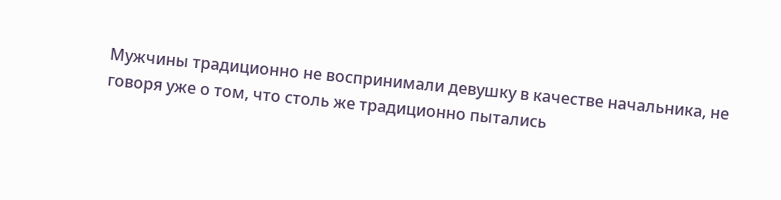Мужчины традиционно не воспринимали девушку в качестве начальника, не говоря уже о том, что столь же традиционно пытались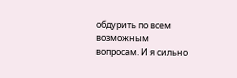обдурить по всем возможным вопросам. И я сильно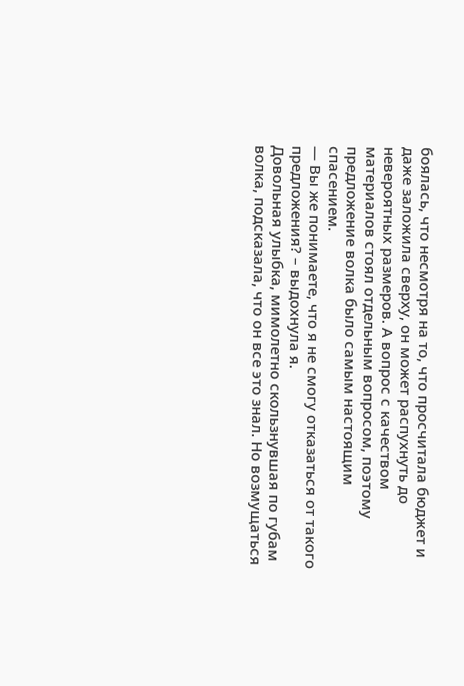боялась, что несмотря на то, что просчитала бюджет и даже заложила сверху, он может распухнуть до невероятных размеров. А вопрос с качеством материалов стоял отдельным вопросом, поэтому предложение волка было самым настоящим спасением.
— Вы же понимаете, что я не смогу отказаться от такого предложения? – выдохнула я.
Довольная улыбка, мимолетно скользнувшая по губам волка, подсказала, что он все это знал. Но возмущаться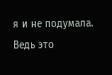я и не подумала. Ведь это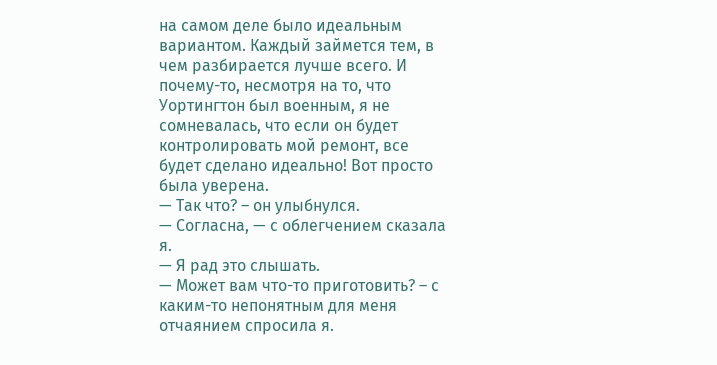на самом деле было идеальным вариантом. Каждый займется тем, в чем разбирается лучше всего. И почему-то, несмотря на то, что Уортингтон был военным, я не сомневалась, что если он будет контролировать мой ремонт, все будет сделано идеально! Вот просто была уверена.
— Так что? – он улыбнулся.
— Согласна, — с облегчением сказала я.
— Я рад это слышать.
— Может вам что-то приготовить? – с каким-то непонятным для меня отчаянием спросила я.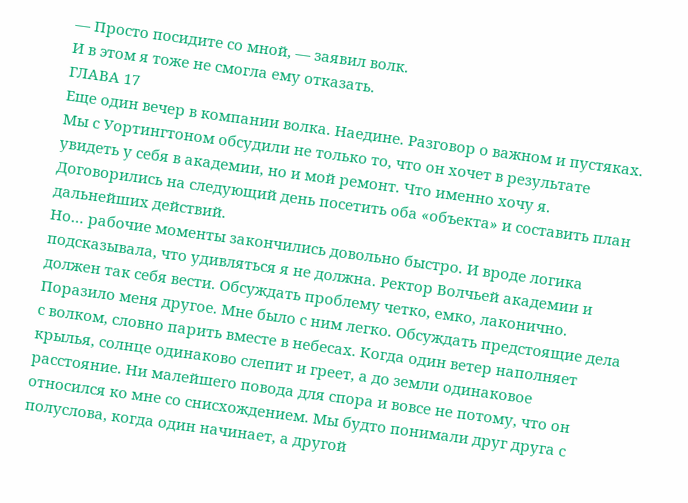— Просто посидите со мной, — заявил волк.
И в этом я тоже не смогла ему отказать.
ГЛАВА 17
Еще один вечер в компании волка. Наедине. Разговор о важном и пустяках. Мы с Уортингтоном обсудили не только то, что он хочет в результате увидеть у себя в академии, но и мой ремонт. Что именно хочу я. Договорились на следующий день посетить оба «объекта» и составить план дальнейших действий.
Но… рабочие моменты закончились довольно быстро. И вроде логика подсказывала, что удивляться я не должна. Ректор Волчьей академии и должен так себя вести. Обсуждать проблему четко, емко, лаконично. Поразило меня другое. Мне было с ним легко. Обсуждать предстоящие дела с волком, словно парить вместе в небесах. Когда один ветер наполняет крылья, солнце одинаково слепит и греет, а до земли одинаковое расстояние. Ни малейшего повода для спора и вовсе не потому, что он относился ко мне со снисхождением. Мы будто понимали друг друга с полуслова, когда один начинает, а другой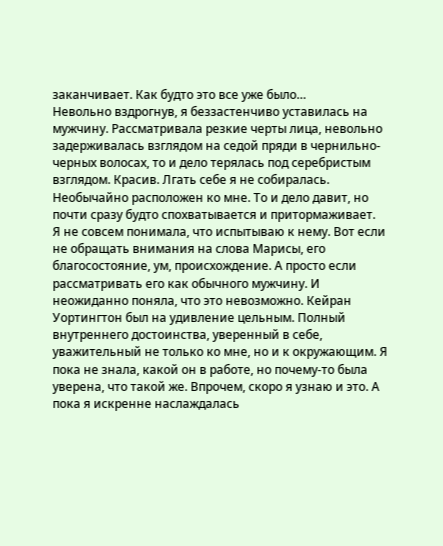заканчивает. Как будто это все уже было…
Невольно вздрогнув, я беззастенчиво уставилась на мужчину. Рассматривала резкие черты лица, невольно задерживалась взглядом на седой пряди в чернильно-черных волосах, то и дело терялась под серебристым взглядом. Красив. Лгать себе я не собиралась. Необычайно расположен ко мне. То и дело давит, но почти сразу будто спохватывается и притормаживает.
Я не совсем понимала, что испытываю к нему. Вот если не обращать внимания на слова Марисы, его благосостояние, ум, происхождение. А просто если рассматривать его как обычного мужчину. И неожиданно поняла, что это невозможно. Кейран Уортингтон был на удивление цельным. Полный внутреннего достоинства, уверенный в себе, уважительный не только ко мне, но и к окружающим. Я пока не знала, какой он в работе, но почему-то была уверена, что такой же. Впрочем, скоро я узнаю и это. А пока я искренне наслаждалась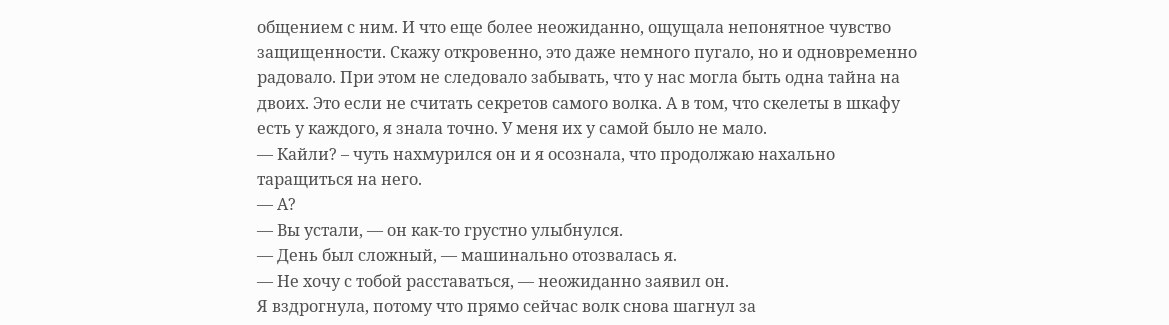общением с ним. И что еще более неожиданно, ощущала непонятное чувство защищенности. Скажу откровенно, это даже немного пугало, но и одновременно радовало. При этом не следовало забывать, что у нас могла быть одна тайна на двоих. Это если не считать секретов самого волка. А в том, что скелеты в шкафу есть у каждого, я знала точно. У меня их у самой было не мало.
— Кайли? – чуть нахмурился он и я осознала, что продолжаю нахально таращиться на него.
— А?
— Вы устали, — он как-то грустно улыбнулся.
— День был сложный, — машинально отозвалась я.
— Не хочу с тобой расставаться, — неожиданно заявил он.
Я вздрогнула, потому что прямо сейчас волк снова шагнул за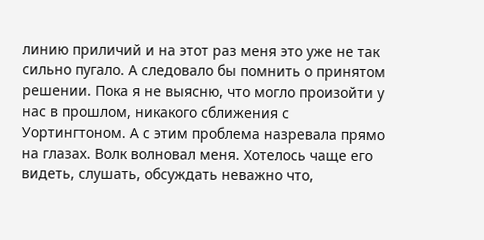линию приличий и на этот раз меня это уже не так сильно пугало. А следовало бы помнить о принятом решении. Пока я не выясню, что могло произойти у нас в прошлом, никакого сближения с Уортингтоном. А с этим проблема назревала прямо на глазах. Волк волновал меня. Хотелось чаще его видеть, слушать, обсуждать неважно что,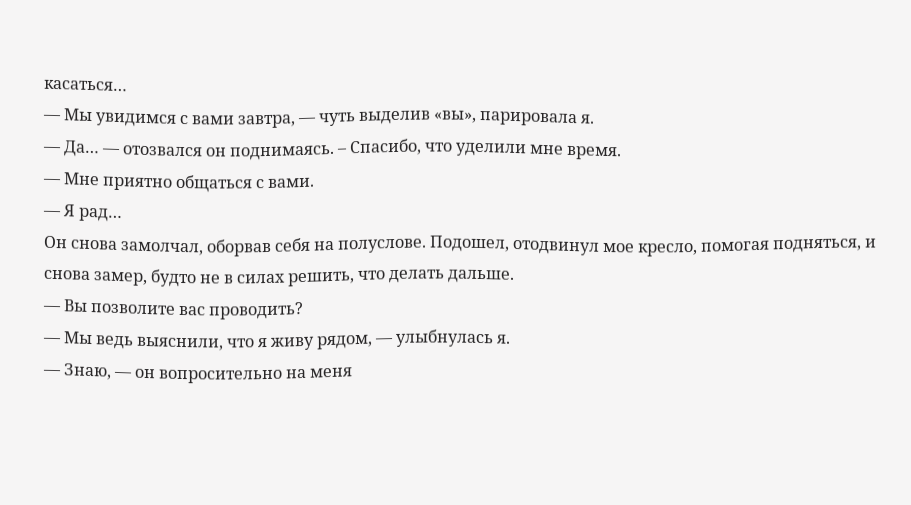касаться…
— Мы увидимся с вами завтра, — чуть выделив «вы», парировала я.
— Да… — отозвался он поднимаясь. – Спасибо, что уделили мне время.
— Мне приятно общаться с вами.
— Я рад…
Он снова замолчал, оборвав себя на полуслове. Подошел, отодвинул мое кресло, помогая подняться, и снова замер, будто не в силах решить, что делать дальше.
— Вы позволите вас проводить?
— Мы ведь выяснили, что я живу рядом, — улыбнулась я.
— Знаю, — он вопросительно на меня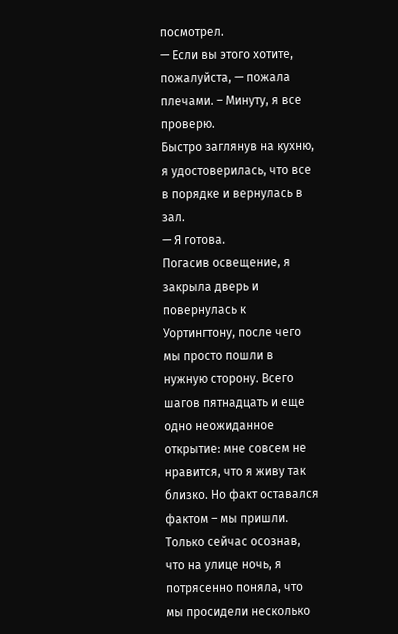посмотрел.
— Если вы этого хотите, пожалуйста, — пожала плечами. – Минуту, я все проверю.
Быстро заглянув на кухню, я удостоверилась, что все в порядке и вернулась в зал.
— Я готова.
Погасив освещение, я закрыла дверь и повернулась к Уортингтону, после чего мы просто пошли в нужную сторону. Всего шагов пятнадцать и еще одно неожиданное открытие: мне совсем не нравится, что я живу так близко. Но факт оставался фактом – мы пришли.
Только сейчас осознав, что на улице ночь, я потрясенно поняла, что мы просидели несколько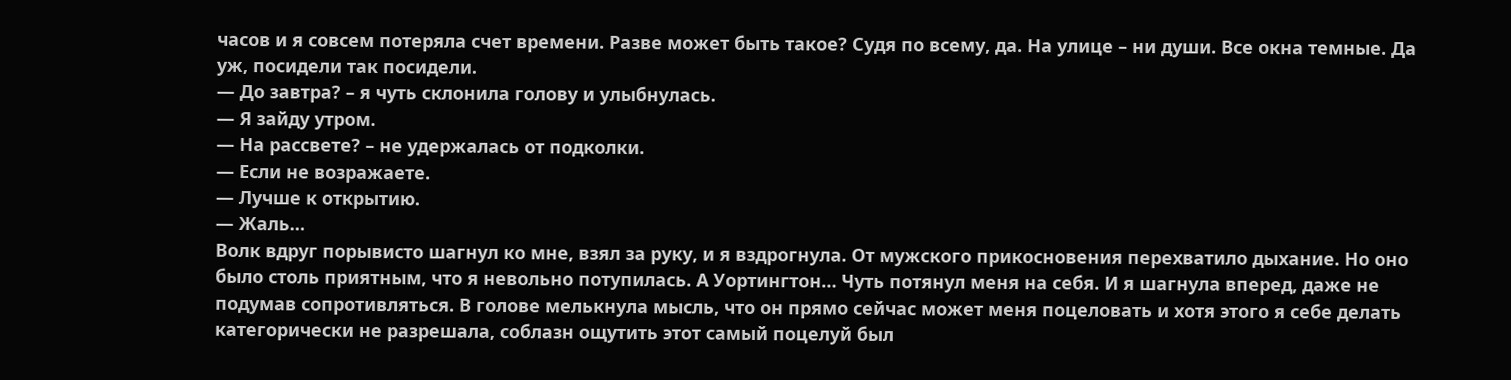часов и я совсем потеряла счет времени. Разве может быть такое? Судя по всему, да. На улице – ни души. Все окна темные. Да уж, посидели так посидели.
— До завтра? – я чуть склонила голову и улыбнулась.
— Я зайду утром.
— На рассвете? – не удержалась от подколки.
— Если не возражаете.
— Лучше к открытию.
— Жаль…
Волк вдруг порывисто шагнул ко мне, взял за руку, и я вздрогнула. От мужского прикосновения перехватило дыхание. Но оно было столь приятным, что я невольно потупилась. А Уортингтон… Чуть потянул меня на себя. И я шагнула вперед, даже не подумав сопротивляться. В голове мелькнула мысль, что он прямо сейчас может меня поцеловать и хотя этого я себе делать категорически не разрешала, соблазн ощутить этот самый поцелуй был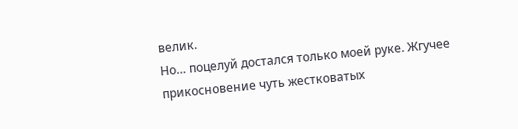велик.
Но… поцелуй достался только моей руке. Жгучее прикосновение чуть жестковатых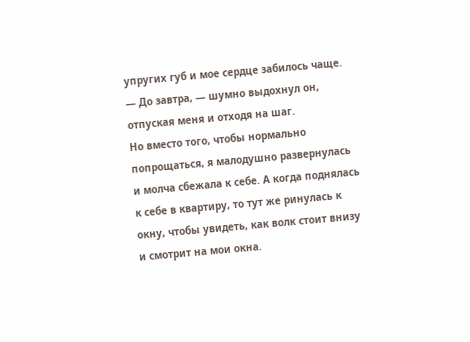упругих губ и мое сердце забилось чаще.
— До завтра, — шумно выдохнул он, отпуская меня и отходя на шаг.
Но вместо того, чтобы нормально попрощаться, я малодушно развернулась и молча сбежала к себе. А когда поднялась к себе в квартиру, то тут же ринулась к окну, чтобы увидеть, как волк стоит внизу и смотрит на мои окна.